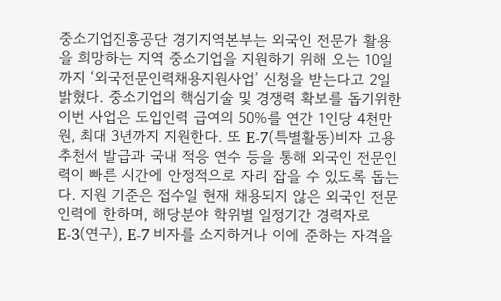중소기업진흥공단 경기지역본부는 외국인 전문가 활용을 희망하는 지역 중소기업을 지원하기 위해 오는 10일까지 ‘외국전문인력채용지원사업’ 신청을 받는다고 2일 밝혔다. 중소기업의 핵심기술 및 경쟁력 확보를 돕기위한 이번 사업은 도입인력 급여의 50%를 연간 1인당 4천만원, 최대 3년까지 지원한다. 또 E-7(특별활동)비자 고용추천서 발급과 국내 적응 연수 등을 통해 외국인 전문인력이 빠른 시간에 안정적으로 자리 잡을 수 있도록 돕는다. 지원 기준은 접수일 현재 채용되지 않은 외국인 전문인력에 한하며, 해당분야 학위별 일정기간 경력자로 E-3(연구), E-7 비자를 소지하거나 이에 준하는 자격을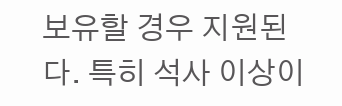보유할 경우 지원된다. 특히 석사 이상이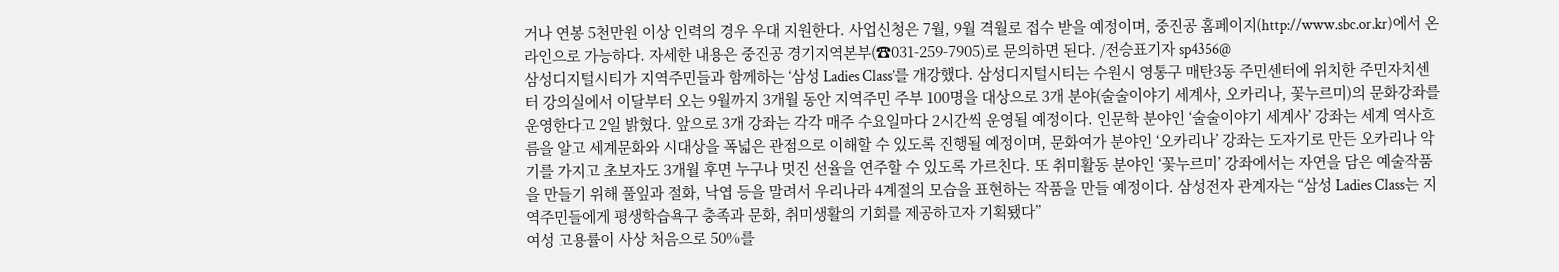거나 연봉 5천만원 이상 인력의 경우 우대 지원한다. 사업신청은 7월, 9월 격월로 접수 받을 예정이며, 중진공 홈페이지(http://www.sbc.or.kr)에서 온라인으로 가능하다. 자세한 내용은 중진공 경기지역본부(☎031-259-7905)로 문의하면 된다. /전승표기자 sp4356@
삼성디지털시티가 지역주민들과 함께하는 ‘삼성 Ladies Class’를 개강했다. 삼성디지털시티는 수원시 영통구 매탄3동 주민센터에 위치한 주민자치센터 강의실에서 이달부터 오는 9월까지 3개월 동안 지역주민 주부 100명을 대상으로 3개 분야(술술이야기 세계사, 오카리나, 꽃누르미)의 문화강좌를 운영한다고 2일 밝혔다. 앞으로 3개 강좌는 각각 매주 수요일마다 2시간씩 운영될 예정이다. 인문학 분야인 ‘술술이야기 세계사’ 강좌는 세계 역사흐름을 알고 세계문화와 시대상을 폭넓은 관점으로 이해할 수 있도록 진행될 예정이며, 문화여가 분야인 ‘오카리나’ 강좌는 도자기로 만든 오카리나 악기를 가지고 초보자도 3개월 후면 누구나 멋진 선율을 연주할 수 있도록 가르친다. 또 취미활동 분야인 ‘꽃누르미’ 강좌에서는 자연을 담은 예술작품을 만들기 위해 풀잎과 절화, 낙엽 등을 말려서 우리나라 4계절의 모습을 표현하는 작품을 만들 예정이다. 삼성전자 관계자는 “삼성 Ladies Class는 지역주민들에게 평생학습욕구 충족과 문화, 취미생활의 기회를 제공하고자 기획됐다”
여성 고용률이 사상 처음으로 50%를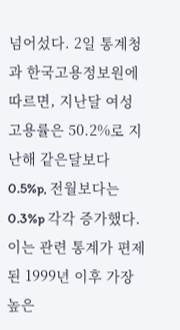넘어섰다. 2일 통계청과 한국고용정보원에 따르면, 지난달 여성 고용률은 50.2%로 지난해 같은달보다 0.5%p, 전월보다는 0.3%p 각각 증가했다. 이는 관련 통계가 편제된 1999년 이후 가장 높은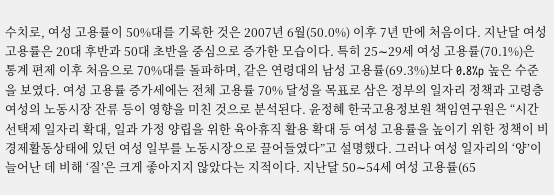수치로, 여성 고용률이 50%대를 기록한 것은 2007년 6월(50.0%) 이후 7년 만에 처음이다. 지난달 여성 고용률은 20대 후반과 50대 초반을 중심으로 증가한 모습이다. 특히 25∼29세 여성 고용률(70.1%)은 통계 편제 이후 처음으로 70%대를 돌파하며, 같은 연령대의 남성 고용률(69.3%)보다 0.8%p 높은 수준을 보였다. 여성 고용률 증가세에는 전체 고용률 70% 달성을 목표로 삼은 정부의 일자리 정책과 고령층 여성의 노동시장 잔류 등이 영향을 미친 것으로 분석된다. 윤정혜 한국고용정보원 책임연구원은 “시간선택제 일자리 확대, 일과 가정 양립을 위한 육아휴직 활용 확대 등 여성 고용률을 높이기 위한 정책이 비경제활동상태에 있던 여성 일부를 노동시장으로 끌어들였다”고 설명했다. 그러나 여성 일자리의 ‘양’이 늘어난 데 비해 ‘질’은 크게 좋아지지 않았다는 지적이다. 지난달 50∼54세 여성 고용률(65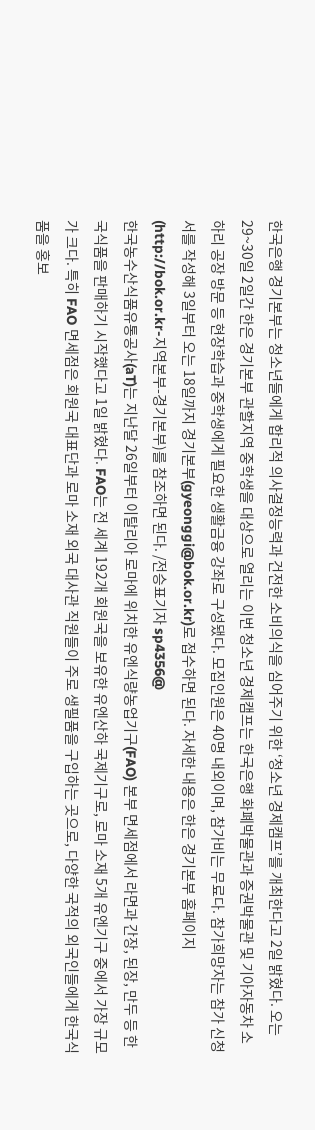한국은행 경기본부는 청소년들에게 합리적 의사결정능력과 건전한 소비의식을 심어주기 위한 ‘청소년 경제캠프’를 개최한다고 2일 밝혔다. 오는 29~30일 2일간 한은 경기본부 관할지역 중학생을 대상으로 열리는 이번 청소년 경제캠프는 한국은행 화폐박물관과 증권박물관 및 기아자동차 소하리 공장 방문 등 현장학습과 중학생에게 필요한 생활금융 강좌로 구성됐다. 모집인원은 40명 내외이며, 참가비는 무료다. 참가희망자는 참가 신청서를 작성해 3일부터 오는 18일까지 경기본부(gyeonggi@bok.or.kr)로 접수하면 된다. 자세한 내용은 한은 경기본부 홈페이지(http://bok.or.kr-지역본부-경기본부)를 참조하면 된다. /전승표기자 sp4356@
한국농수산식품유통공사(aT)는 지난달 26일부터 이탈리아 로마에 위치한 유엔식량농업기구(FAO) 본부 면세점에서 라면과 간장, 된장, 만두 등 한국식품을 판매하기 시작했다고 1일 밝혔다. FAO는 전 세계 192개 회원국을 보유한 유엔산하 국제기구로, 로마 소재 5개 유엔기구 중에서 가장 규모가 크다. 특히 FAO 면세점은 회원국 대표단과 로마 소재 외국 대사관 직원들이 주로 생필품을 구입하는 곳으로, 다양한 국적의 외국인들에게 한국식품을 홍보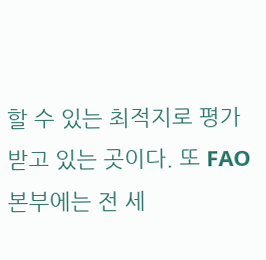할 수 있는 최적지로 평가받고 있는 곳이다. 또 FAO 본부에는 전 세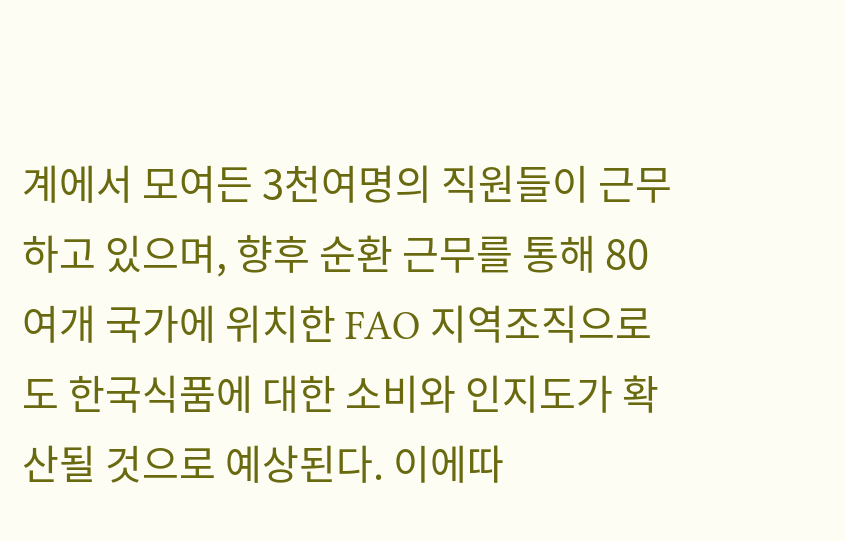계에서 모여든 3천여명의 직원들이 근무하고 있으며, 향후 순환 근무를 통해 80여개 국가에 위치한 FAO 지역조직으로도 한국식품에 대한 소비와 인지도가 확산될 것으로 예상된다. 이에따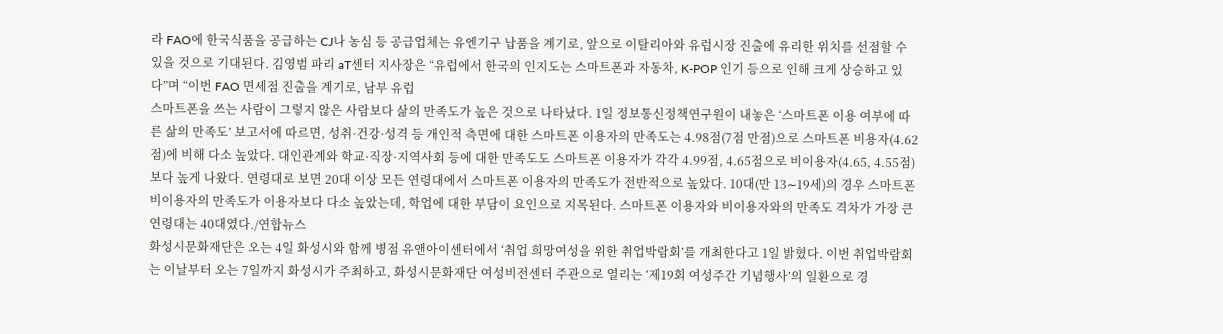라 FAO에 한국식품을 공급하는 CJ나 농심 등 공급업체는 유엔기구 납품을 계기로, 앞으로 이탈리아와 유럽시장 진출에 유리한 위치를 선점할 수 있을 것으로 기대된다. 김영범 파리 aT센터 지사장은 “유럽에서 한국의 인지도는 스마트폰과 자동차, K-POP 인기 등으로 인해 크게 상승하고 있다”며 “이번 FAO 면세점 진출을 계기로, 남부 유럽
스마트폰을 쓰는 사람이 그렇지 않은 사람보다 삶의 만족도가 높은 것으로 나타났다. 1일 정보통신정책연구원이 내놓은 ‘스마트폰 이용 여부에 따른 삶의 만족도’ 보고서에 따르면, 성취·건강·성격 등 개인적 측면에 대한 스마트폰 이용자의 만족도는 4.98점(7점 만점)으로 스마트폰 비용자(4.62점)에 비해 다소 높았다. 대인관계와 학교·직장·지역사회 등에 대한 만족도도 스마트폰 이용자가 각각 4.99점, 4.65점으로 비이용자(4.65, 4.55점)보다 높게 나왔다. 연령대로 보면 20대 이상 모든 연령대에서 스마트폰 이용자의 만족도가 전반적으로 높았다. 10대(만 13∼19세)의 경우 스마트폰 비이용자의 만족도가 이용자보다 다소 높았는데, 학업에 대한 부담이 요인으로 지목된다. 스마트폰 이용자와 비이용자와의 만족도 격차가 가장 큰 연령대는 40대였다./연합뉴스
화성시문화재단은 오는 4일 화성시와 함께 병점 유앤아이센터에서 ‘취업 희망여성을 위한 취업박람회’를 개최한다고 1일 밝혔다. 이번 취업박람회는 이날부터 오는 7일까지 화성시가 주최하고, 화성시문화재단 여성비전센터 주관으로 열리는 ‘제19회 여성주간 기념행사’의 일환으로 경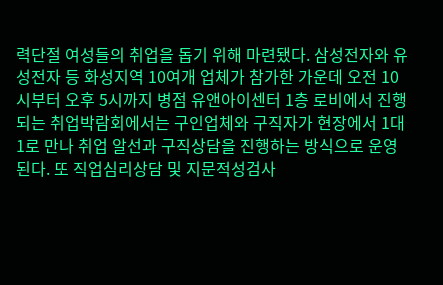력단절 여성들의 취업을 돕기 위해 마련됐다. 삼성전자와 유성전자 등 화성지역 10여개 업체가 참가한 가운데 오전 10시부터 오후 5시까지 병점 유앤아이센터 1층 로비에서 진행되는 취업박람회에서는 구인업체와 구직자가 현장에서 1대1로 만나 취업 알선과 구직상담을 진행하는 방식으로 운영된다. 또 직업심리상담 및 지문적성검사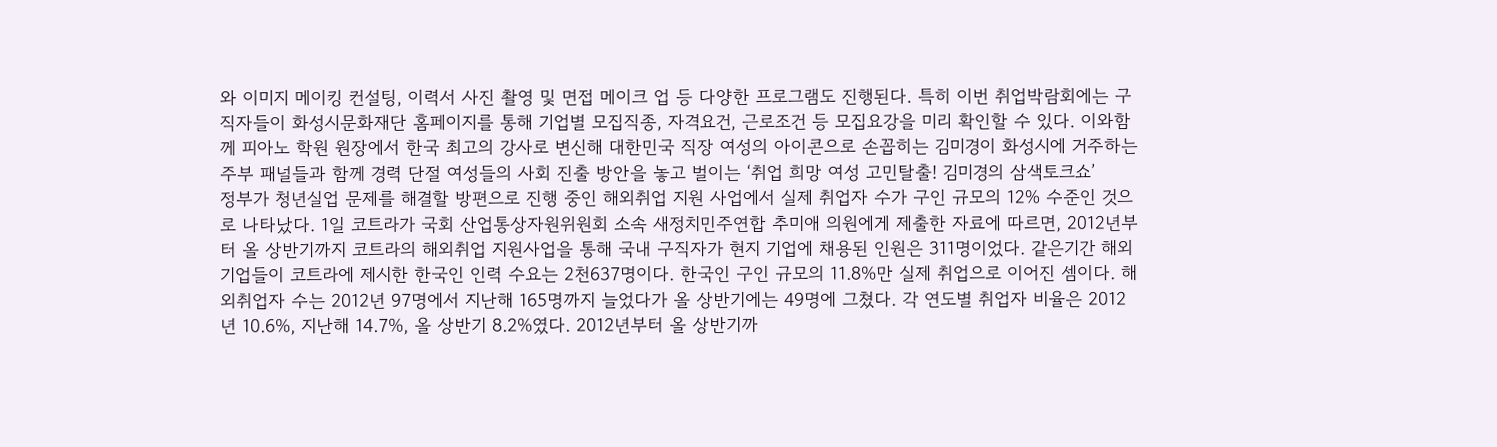와 이미지 메이킹 컨설팅, 이력서 사진 촬영 및 면접 메이크 업 등 다양한 프로그램도 진행된다. 특히 이번 취업박람회에는 구직자들이 화성시문화재단 홈페이지를 통해 기업별 모집직종, 자격요건, 근로조건 등 모집요강을 미리 확인할 수 있다. 이와함께 피아노 학원 원장에서 한국 최고의 강사로 변신해 대한민국 직장 여성의 아이콘으로 손꼽히는 김미경이 화성시에 거주하는 주부 패널들과 함께 경력 단절 여성들의 사회 진출 방안을 놓고 벌이는 ‘취업 희망 여성 고민탈출! 김미경의 삼색토크쇼’
정부가 청년실업 문제를 해결할 방편으로 진행 중인 해외취업 지원 사업에서 실제 취업자 수가 구인 규모의 12% 수준인 것으로 나타났다. 1일 코트라가 국회 산업통상자원위원회 소속 새정치민주연합 추미애 의원에게 제출한 자료에 따르면, 2012년부터 올 상반기까지 코트라의 해외취업 지원사업을 통해 국내 구직자가 현지 기업에 채용된 인원은 311명이었다. 같은기간 해외 기업들이 코트라에 제시한 한국인 인력 수요는 2천637명이다. 한국인 구인 규모의 11.8%만 실제 취업으로 이어진 셈이다. 해외취업자 수는 2012년 97명에서 지난해 165명까지 늘었다가 올 상반기에는 49명에 그쳤다. 각 연도별 취업자 비율은 2012년 10.6%, 지난해 14.7%, 올 상반기 8.2%였다. 2012년부터 올 상반기까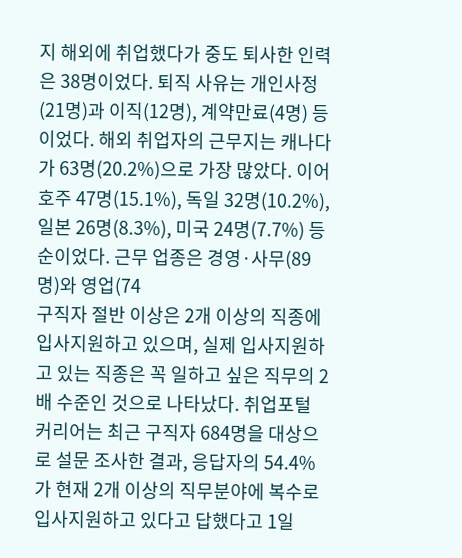지 해외에 취업했다가 중도 퇴사한 인력은 38명이었다. 퇴직 사유는 개인사정(21명)과 이직(12명), 계약만료(4명) 등이었다. 해외 취업자의 근무지는 캐나다가 63명(20.2%)으로 가장 많았다. 이어 호주 47명(15.1%), 독일 32명(10.2%), 일본 26명(8.3%), 미국 24명(7.7%) 등 순이었다. 근무 업종은 경영·사무(89명)와 영업(74
구직자 절반 이상은 2개 이상의 직종에 입사지원하고 있으며, 실제 입사지원하고 있는 직종은 꼭 일하고 싶은 직무의 2배 수준인 것으로 나타났다. 취업포털 커리어는 최근 구직자 684명을 대상으로 설문 조사한 결과, 응답자의 54.4%가 현재 2개 이상의 직무분야에 복수로 입사지원하고 있다고 답했다고 1일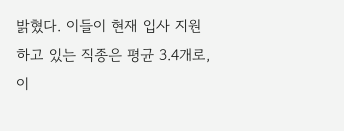밝혔다. 이들이 현재 입사 지원하고 있는 직종은 평균 3.4개로, 이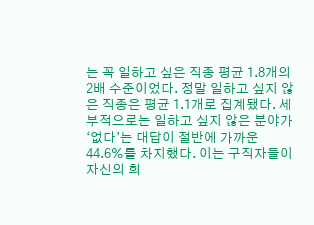는 꼭 일하고 싶은 직종 평균 1.8개의 2배 수준이었다. 정말 일하고 싶지 않은 직종은 평균 1.1개로 집계됐다. 세부적으로는 일하고 싶지 않은 분야가 ‘없다’는 대답이 절반에 가까운 44.6%를 차지했다. 이는 구직자들이 자신의 희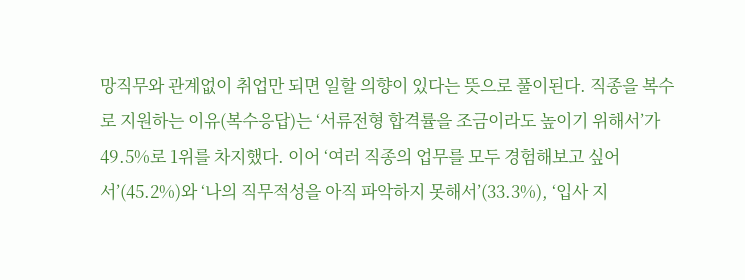망직무와 관계없이 취업만 되면 일할 의향이 있다는 뜻으로 풀이된다. 직종을 복수로 지원하는 이유(복수응답)는 ‘서류전형 합격률을 조금이라도 높이기 위해서’가 49.5%로 1위를 차지했다. 이어 ‘여러 직종의 업무를 모두 경험해보고 싶어서’(45.2%)와 ‘나의 직무적성을 아직 파악하지 못해서’(33.3%), ‘입사 지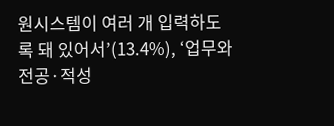원시스템이 여러 개 입력하도록 돼 있어서’(13.4%), ‘업무와 전공·적성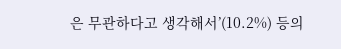은 무관하다고 생각해서’(10.2%) 등의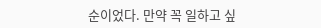순이었다. 만약 꼭 일하고 싶